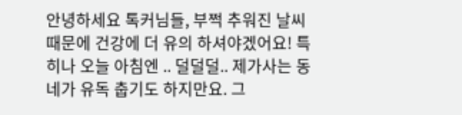안녕하세요 톡커님들, 부쩍 추워진 날씨때문에 건강에 더 유의 하셔야겠어요! 특히나 오늘 아침엔 .. 덜덜덜.. 제가사는 동네가 유독 춥기도 하지만요. 그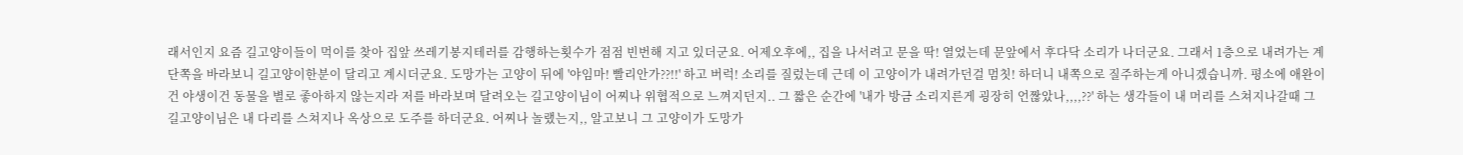래서인지 요즘 길고양이들이 먹이를 찾아 집앞 쓰레기봉지테러를 감행하는횟수가 점점 빈번해 지고 있더군요. 어제오후에,, 집을 나서려고 문을 딱! 열었는데 문앞에서 후다닥 소리가 나더군요. 그래서 1층으로 내려가는 계단쪽을 바라보니 길고양이한분이 달리고 계시더군요. 도망가는 고양이 뒤에 '야임마! 빨리안가??!!' 하고 버럭! 소리를 질렀는데 근데 이 고양이가 내려가던걸 멈칫! 하더니 내쪽으로 질주하는게 아니겠습니까. 평소에 애완이건 야생이건 동물을 별로 좋아하지 않는지라 저를 바라보며 달려오는 길고양이님이 어찌나 위협적으로 느껴지던지.. 그 짧은 순간에 '내가 방금 소리지른게 굉장히 언짢았나,,,,??' 하는 생각들이 내 머리를 스쳐지나갈때 그 길고양이님은 내 다리를 스쳐지나 옥상으로 도주를 하더군요. 어찌나 놀랬는지,, 알고보니 그 고양이가 도망가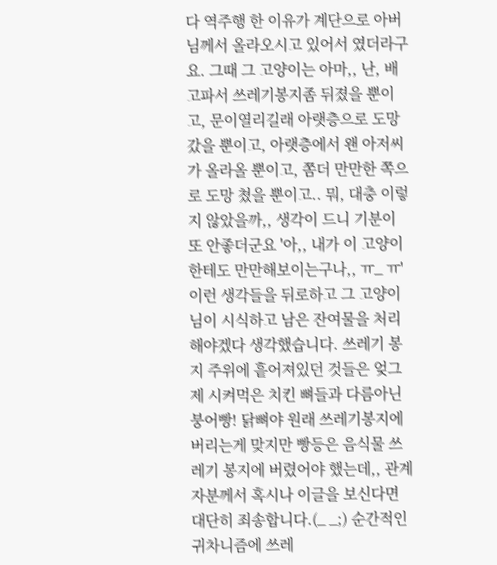다 역주행 한 이유가 계단으로 아버님께서 올라오시고 있어서 였더라구요. 그때 그 고양이는 아마,, 난, 배고파서 쓰레기봉지좀 뒤졌을 뿐이고, 문이열리길래 아랫층으로 도망갔을 뿐이고, 아랫층에서 왠 아저씨가 올라올 뿐이고, 쫌더 만만한 쪽으로 도망 쳤을 뿐이고.. 뭐, 대충 이렇지 않았을까,, 생각이 드니 기분이 또 안좋더군요 '아,, 내가 이 고양이한테도 만만해보이는구나,, ㅠ_ ㅠ' 이런 생각들을 뒤로하고 그 고양이님이 시식하고 남은 잔여물을 처리해야겠다 생각했습니다. 쓰레기 봉지 주위에 흩어져있던 것들은 엊그제 시켜먹은 치킨 뼈들과 다름아닌 붕어빵! 닭뼈야 원래 쓰레기봉지에 버리는게 맞지만 빵등은 음식물 쓰레기 봉지에 버렸어야 했는데,, 관계자분께서 혹시나 이글을 보신다면 대단히 죄송합니다.(_ _;) 순간적인 귀차니즘에 쓰레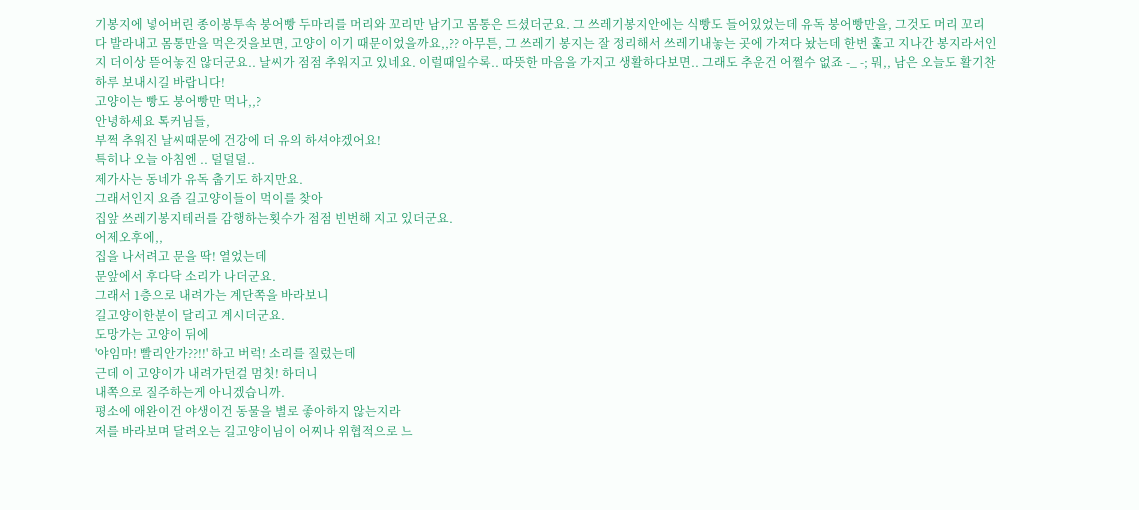기봉지에 넣어버린 종이봉투속 붕어빵 두마리를 머리와 꼬리만 남기고 몸통은 드셨더군요. 그 쓰레기봉지안에는 식빵도 들어있었는데 유독 붕어빵만을, 그것도 머리 꼬리 다 발라내고 몸통만을 먹은것을보면, 고양이 이기 때문이었을까요,,?? 아무튼, 그 쓰레기 봉지는 잘 정리해서 쓰레기내놓는 곳에 가져다 놨는데 한번 훑고 지나간 봉지라서인지 더이상 뜯어놓진 않더군요.. 날씨가 점점 추워지고 있네요. 이럴때일수록.. 따뜻한 마음을 가지고 생활하다보면.. 그래도 추운건 어쩔수 없죠 -_ -; 뭐,, 남은 오늘도 활기찬 하루 보내시길 바랍니다!
고양이는 빵도 붕어빵만 먹나,,?
안녕하세요 톡커님들,
부쩍 추워진 날씨때문에 건강에 더 유의 하셔야겠어요!
특히나 오늘 아침엔 .. 덜덜덜..
제가사는 동네가 유독 춥기도 하지만요.
그래서인지 요즘 길고양이들이 먹이를 찾아
집앞 쓰레기봉지테러를 감행하는횟수가 점점 빈번해 지고 있더군요.
어제오후에,,
집을 나서려고 문을 딱! 열었는데
문앞에서 후다닥 소리가 나더군요.
그래서 1층으로 내려가는 계단쪽을 바라보니
길고양이한분이 달리고 계시더군요.
도망가는 고양이 뒤에
'야임마! 빨리안가??!!' 하고 버럭! 소리를 질렀는데
근데 이 고양이가 내려가던걸 멈칫! 하더니
내쪽으로 질주하는게 아니겠습니까.
평소에 애완이건 야생이건 동물을 별로 좋아하지 않는지라
저를 바라보며 달려오는 길고양이님이 어찌나 위협적으로 느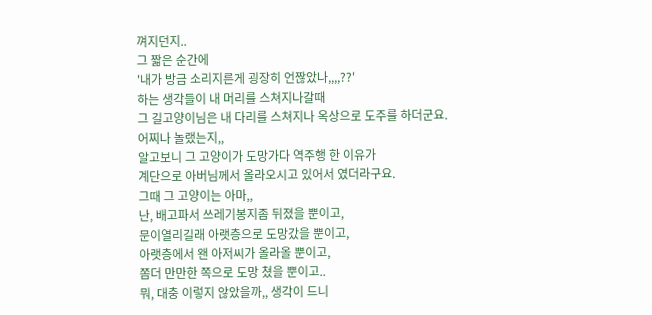껴지던지..
그 짧은 순간에
'내가 방금 소리지른게 굉장히 언짢았나,,,,??'
하는 생각들이 내 머리를 스쳐지나갈때
그 길고양이님은 내 다리를 스쳐지나 옥상으로 도주를 하더군요.
어찌나 놀랬는지,,
알고보니 그 고양이가 도망가다 역주행 한 이유가
계단으로 아버님께서 올라오시고 있어서 였더라구요.
그때 그 고양이는 아마,,
난, 배고파서 쓰레기봉지좀 뒤졌을 뿐이고,
문이열리길래 아랫층으로 도망갔을 뿐이고,
아랫층에서 왠 아저씨가 올라올 뿐이고,
쫌더 만만한 쪽으로 도망 쳤을 뿐이고..
뭐, 대충 이렇지 않았을까,, 생각이 드니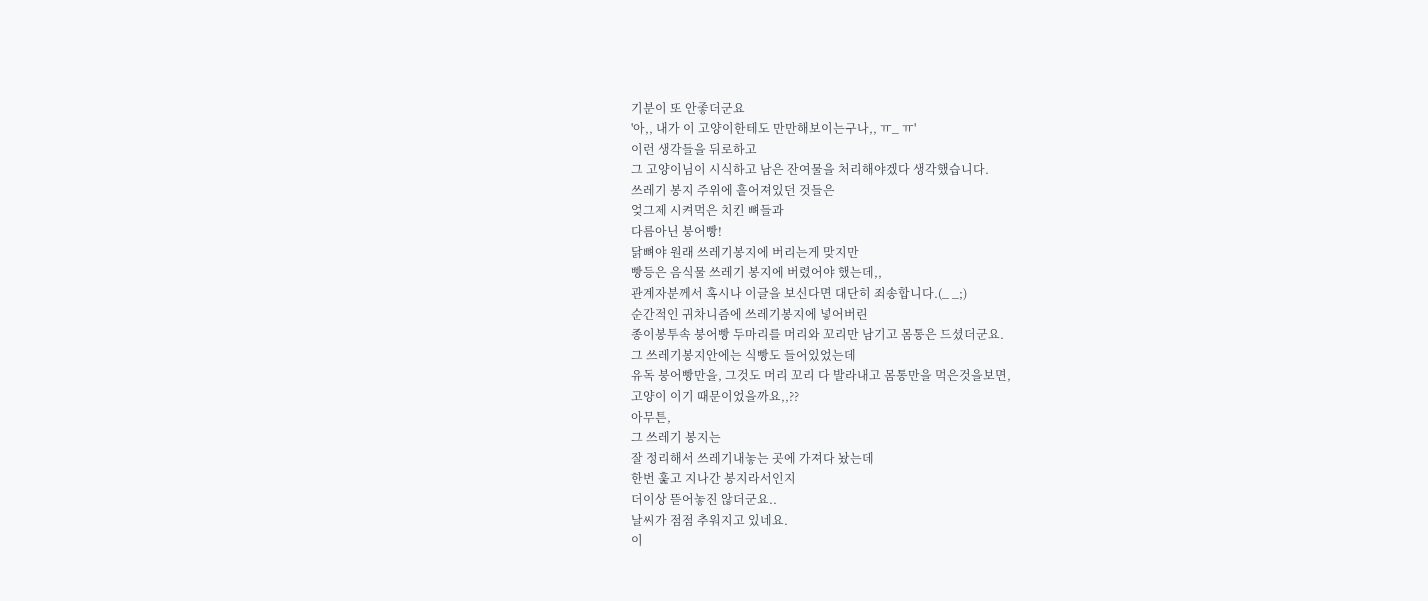기분이 또 안좋더군요
'아,, 내가 이 고양이한테도 만만해보이는구나,, ㅠ_ ㅠ'
이런 생각들을 뒤로하고
그 고양이님이 시식하고 남은 잔여물을 처리해야겠다 생각했습니다.
쓰레기 봉지 주위에 흩어져있던 것들은
엊그제 시켜먹은 치킨 뼈들과
다름아닌 붕어빵!
닭뼈야 원래 쓰레기봉지에 버리는게 맞지만
빵등은 음식물 쓰레기 봉지에 버렸어야 했는데,,
관계자분께서 혹시나 이글을 보신다면 대단히 죄송합니다.(_ _;)
순간적인 귀차니즘에 쓰레기봉지에 넣어버린
종이봉투속 붕어빵 두마리를 머리와 꼬리만 남기고 몸통은 드셨더군요.
그 쓰레기봉지안에는 식빵도 들어있었는데
유독 붕어빵만을, 그것도 머리 꼬리 다 발라내고 몸통만을 먹은것을보면,
고양이 이기 때문이었을까요,,??
아무튼,
그 쓰레기 봉지는
잘 정리해서 쓰레기내놓는 곳에 가져다 놨는데
한번 훑고 지나간 봉지라서인지
더이상 뜯어놓진 않더군요..
날씨가 점점 추워지고 있네요.
이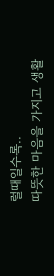럴때일수록..
따뜻한 마음을 가지고 생활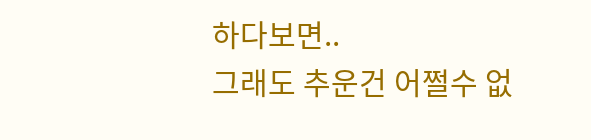하다보면..
그래도 추운건 어쩔수 없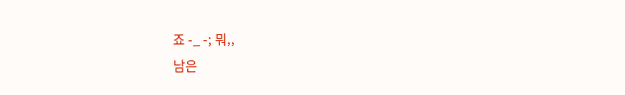죠 -_ -; 뭐,,
남은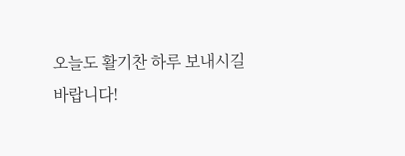오늘도 활기찬 하루 보내시길
바랍니다!